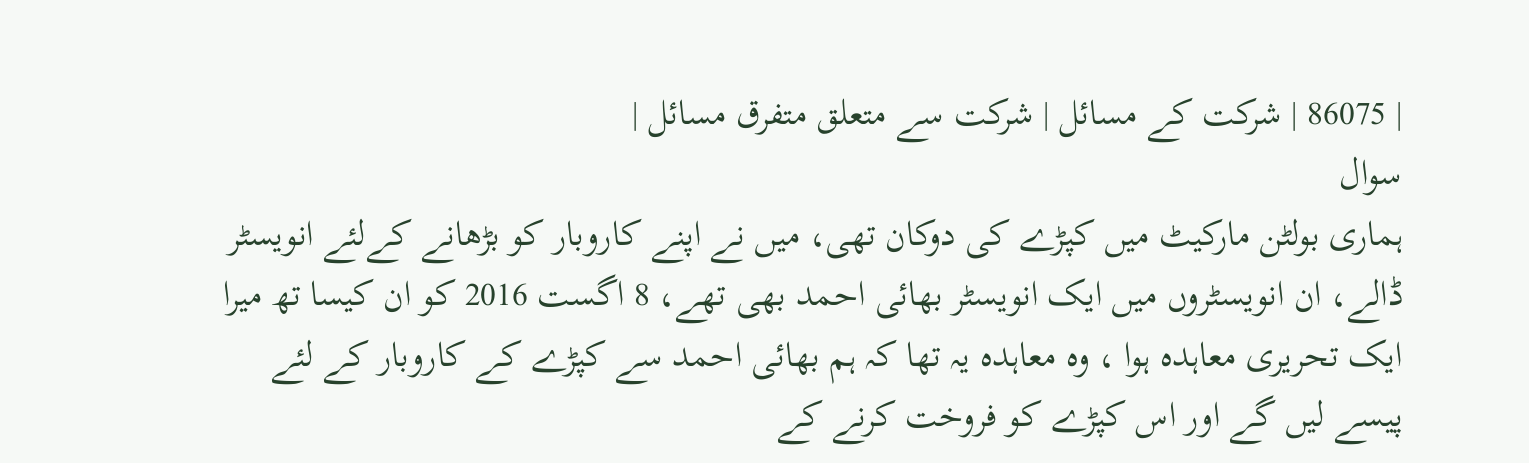| 86075 | شرکت کے مسائل | شرکت سے متعلق متفرق مسائل |
سوال
ہماری بولٹن مارکیٹ میں کپڑے کی دوکان تھی، میں نے اپنے کاروبار کو بڑھانے کےلئے انویسٹر ڈالے، ان انویسٹروں میں ایک انویسٹر بھائی احمد بھی تھے، 8 اگست 2016 کو ان کیسا تھ میرا ایک تحریری معاہدہ ہوا ، وہ معاہدہ یہ تھا کہ ہم بھائی احمد سے کپڑے کے کاروبار کے لئے پیسے لیں گے اور اس کپڑے کو فروخت کرنے کے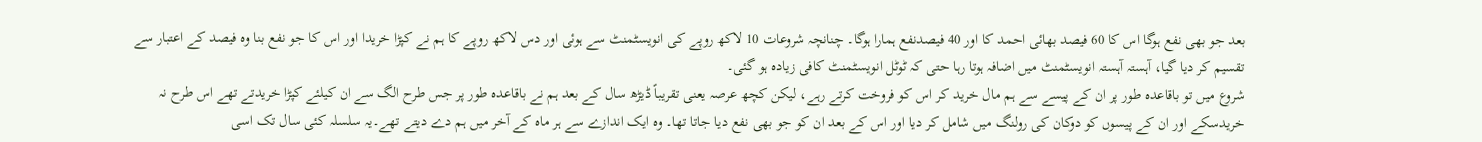بعد جو بھی نفع ہوگا اس کا 60 فیصد بھائی احمد کا اور 40 فیصدنفع ہمارا ہوگا۔ چنانچہ شروعات 10 لاکھ روپے کی انویسٹمنٹ سے ہوئی اور دس لاکھ روپے کا ہم نے کپڑا خریدا اور اس کا جو نفع بنا وہ فیصد کے اعتبار سے تقسیم کر دیا گیا، آہستہ آہستہ انویسٹمنٹ میں اضافہ ہوتا رہا حتی کہ ٹوٹل انویسٹمنٹ کافی زیادہ ہو گئی۔
شروع میں تو باقاعدہ طور پر ان کے پیسے سے ہم مال خرید کر اس کو فروخت کرتے رہے، لیکن کچھ عرصہ یعنی تقریباً ڈیڑھ سال کے بعد ہم نے باقاعدہ طور پر جس طرح الگ سے ان کیلئے کپڑا خریدتے تھے اس طرح نہ خریدسکے اور ان کے پیسوں کو دوکان کی رولنگ میں شامل کر دیا اور اس کے بعد ان کو جو بھی نفع دیا جاتا تھا۔ وہ ایک اندازے سے ہر ماہ کے آخر میں ہم دے دیتے تھے۔یہ سلسلہ کئی سال تک اسی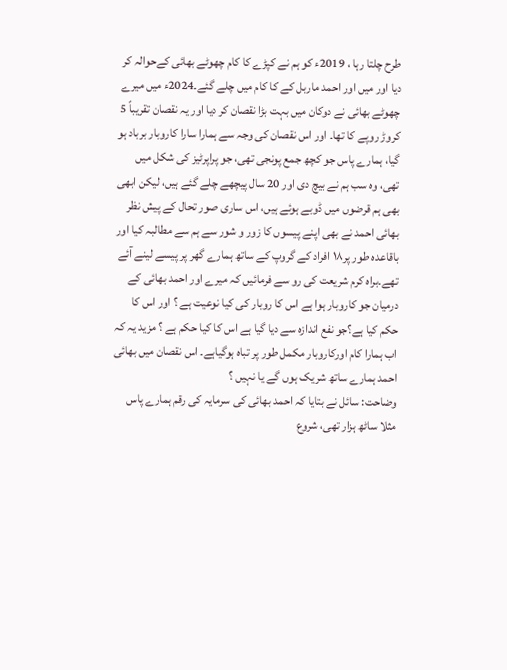طرح چلتا رہا ، 2019ء کو ہم نے کپڑے کا کام چھوٹے بھائی کےحوالہ کر دیا اور میں اور احمد ماربل کے کا کام میں چلے گئے۔2024ء میں میرے چھوٹے بھائی نے دوکان میں بہت بڑا نقصان کر دیا اور یہ نقصان تقریباً 5 کروڑ روپے کا تھا۔ اور اس نقصان کی وجہ سے ہمارا سارا کاروبار برباد ہو گیا، ہمارے پاس جو کچھ جمع پونجی تھی، جو پراپرٹیز کی شکل میں تھی، وہ سب ہم نے بیچ دی اور 20 سال پیچھے چلے گئے ہیں، لیکن ابھی بھی ہم قرضوں میں ڈوبے ہوئے ہیں، اس ساری صور تحال کے پیش نظر بھائی احمد نے بھی اپنے پیسوں کا زور و شور سے ہم سے مطالبہ کیا اور باقاعدہ طور پر۱۸ افراد کے گروپ کے ساتھ ہمارے گھر پر پیسے لینے آئے تھے۔براہ کرم شریعت کی رو سے فرمائیں کہ میرے اور احمد بھائی کے درمیان جو کاروبار ہوا ہے اس کا روبار کی کیا نوعیت ہے ؟ اور اس کا حکم کیا ہے؟جو نفع اندازہ سے دیا گیا ہے اس کا کیا حکم ہے ؟ مزید یہ کہ اب ہمارا کام اورکاروبار مکمل طور پر تباہ ہوگیاہے۔ اس نقصان میں بھائی احمد ہمارے ساتھ شریک ہوں گے یا نہیں ؟
وضاحت: سائل نے بتایا کہ احمد بھائی کی سرمایہ کی رقم ہمارے پاس مثلا ساٹھ ہزار تھی، شروع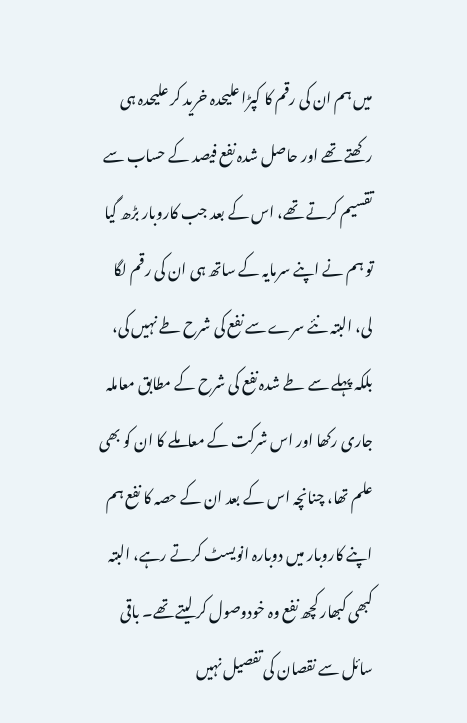میں ہم ان کی رقم کا کپڑا علیحدہ خرید کر علیحدہ ہی رکھتے تھے اور حاصل شدہ نفع فیصد کے حساب سے تقسیم کرتے تھے، اس کے بعد جب کاروبار بڑھ گیا تو ہم نے اپنے سرمایہ کے ساتھ ہی ان کی رقم لگا لی، البتہ نئے سرے سے نفع کی شرح طے نہیں کی، بلکہ پہلے سے طے شدہ نفع کی شرح کے مطابق معاملہ جاری رکھا اور اس شرکت کے معاملے کا ان کو بھی علم تھا، چنانچہ اس کے بعد ان کے حصہ کا نفع ہم اپنے کاروبار میں دوبارہ انویسٹ کرتے رہے، البتہ کبھی کبھار کچھ نفع وہ خودوصول کر لیتے تھے۔ باقی سائل سے نقصان کی تفصیل نہیں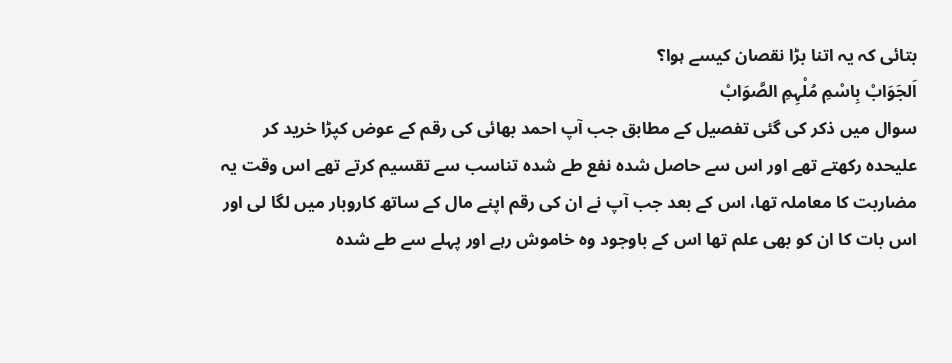بتائی کہ یہ اتنا بڑا نقصان کیسے ہوا؟
اَلجَوَابْ بِاسْمِ مُلْہِمِ الصَّوَابْ
سوال میں ذکر کی گئی تفصیل کے مطابق جب آپ احمد بھائی کی رقم کے عوض کپڑا خرید کر علیحدہ رکھتے تھے اور اس سے حاصل شدہ نفع طے شدہ تناسب سے تقسیم کرتے تھے اس وقت یہ مضاربت کا معاملہ تھا، اس کے بعد جب آپ نے ان کی رقم اپنے مال کے ساتھ کاروبار میں لگا لی اور اس بات کا ان کو بھی علم تھا اس کے باوجود وہ خاموش رہے اور پہلے سے طے شدہ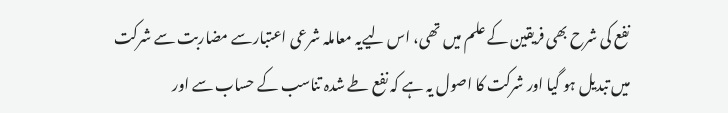نفع کی شرح بھی فریقین کے علم میں تھی، اس لیےیہ معاملہ شرعی اعتبارسے مضاربت سے شرکت میں تبدیل ہو گیا اور شرکت کا اصول یہ ہے کہ نفع طے شدہ تناسب کے حساب سے اور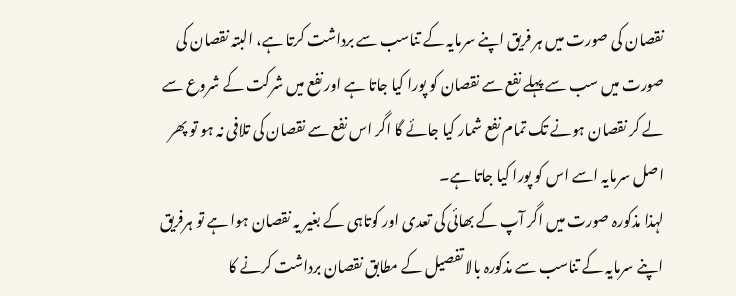نقصان کی صورت میں ہر فریق اپنے سرمایہ کے تناسب سے برداشت کرتا ہے، البتہ نقصان کی صورت میں سب سے پہلے نفع سے نقصان کو پورا کیا جاتا ہے اور نفع میں شرکت کے شروع سے لے کر نقصان ہونے تک تمام نفع شمار کیا جائے گا اگر اس نفع سے نقصان کی تلافی نہ ہو تو پھر اصل سرمایہ اسے اس کو پورا کیا جاتا ہے۔
لہذا مذکورہ صورت میں اگر آپ کے بھائی کی تعدی اور کوتاہی کے بغیر یہ نقصان ہوا ہے تو ہرفریق اپنے سرمایہ کے تناسب سے مذکورہ بالا تفصیل کے مطابق نقصان برداشت کرنے کا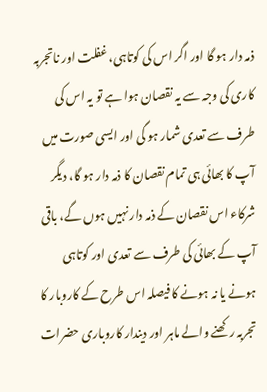ذمہ دار ہو گا اور اگر اس کی کوتاہی، غفلت اور ناتجربہ کاری کی وجہ سے یہ نقصان ہوا ہے تو یہ اس کی طرف سے تعدی شمار ہو گی اور ایسی صورت میں آپ کا بھائی ہی تمام نقصان کا ذمہ دار ہو گا، دیگر شرکاء اس نقصان کے ذمہ دار نہیں ہوں گے، باقی آپ کے بھائی کی طرف سے تعدی اور کوتاہی ہونے یا نہ ہونے کا فیصلہ اس طرح کے کاروبار کا تجربہ رکھنے والے ماہر اور دیندار کاروباری حضرات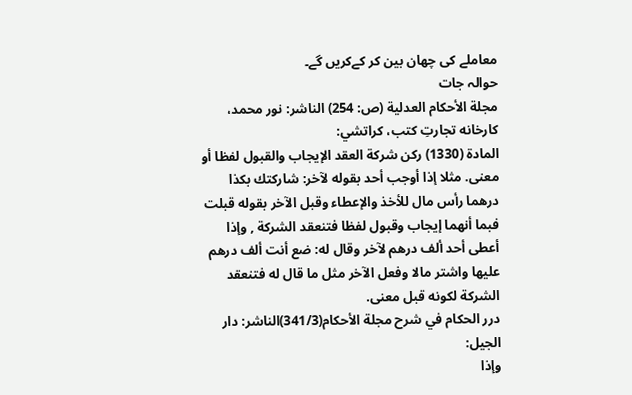معاملے کی چھان بین کر کےکریں گے۔
حوالہ جات
مجلة الأحكام العدلية (ص: 254) الناشر: نور محمد، كارخانه تجارتِ كتب، كراتشي:
المادة (1330) ركن شركة العقد الإيجاب والقبول لفظا أو معنى. مثلا إذا أوجب أحد بقوله لآخر: شاركتك بكذا درهما رأس مال للأخذ والإعطاء وقبل الآخر بقوله قبلت فبما أنهما إيجاب وقبول لفظا فتنعقد الشركة , وإذا أعطى أحد ألف درهم لآخر وقال له: ضع أنت ألف درهم عليها واشتر مالا وفعل الآخر مثل ما قال له فتنعقد الشركة لكونه قبل معنى.
درر الحكام في شرح مجلة الأحكام(341/3)الناشر: دار الجيل:
وإذا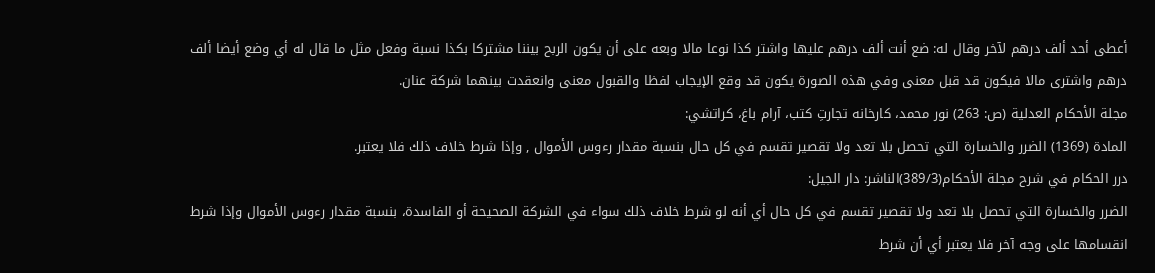أعطى أحد ألف درهم لآخر وقال له: ضع أنت ألف درهم عليها واشتر كذا نوعا مالا وبعه على أن يكون الربح بيننا مشتركا بكذا نسبة وفعل مثل ما قال له أي وضع أيضا ألف درهم واشترى مالا فيكون قد قبل معنى وفي هذه الصورة يكون قد وقع الإيجاب لفظا والقبول معنى وانعقدت بينهما شركة عنان.
مجلة الأحكام العدلية (ص: 263) نور محمد، كارخانه تجارتِ كتب، آرام باغ، كراتشي:
المادة (1369) الضرر والخسارة التي تحصل بلا تعد ولا تقصير تقسم في كل حال بنسبة مقدار رءوس الأموال , وإذا شرط خلاف ذلك فلا يعتبر.
درر الحكام في شرح مجلة الأحكام(389/3)الناشر: دار الجيل:
الضرر والخسارة التي تحصل بلا تعد ولا تقصير تقسم في كل حال أي أنه لو شرط خلاف ذلك سواء في الشركة الصحيحة أو الفاسدة، بنسبة مقدار رءوس الأموال وإذا شرط انقسامها على وجه آخر فلا يعتبر أي أن شرط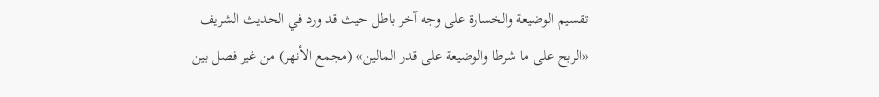تقسيم الوضيعة والخسارة على وجه آخر باطل حيث قد ورد في الحديث الشريف «الربح على ما شرطا والوضيعة على قدر المالين» (مجمع الأنهر) من غير فصل بين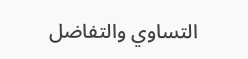التساوي والتفاضل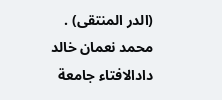(الدر المنتقى) .
محمد نعمان خالد
دادالافتاء جامعة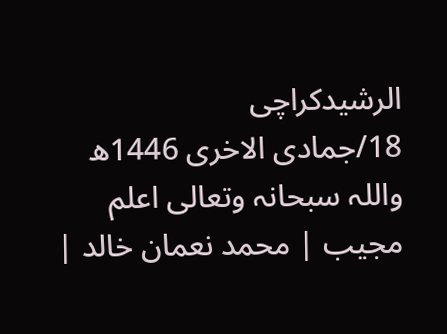الرشیدکراچی
18/جمادی الاخرى 1446ھ
واللہ سبحانہ وتعالی اعلم
مجیب | محمد نعمان خالد |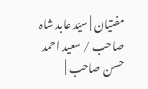مفتیان | سیّد عابد شاہ صاحب / سعید احمد حسن صاحب |